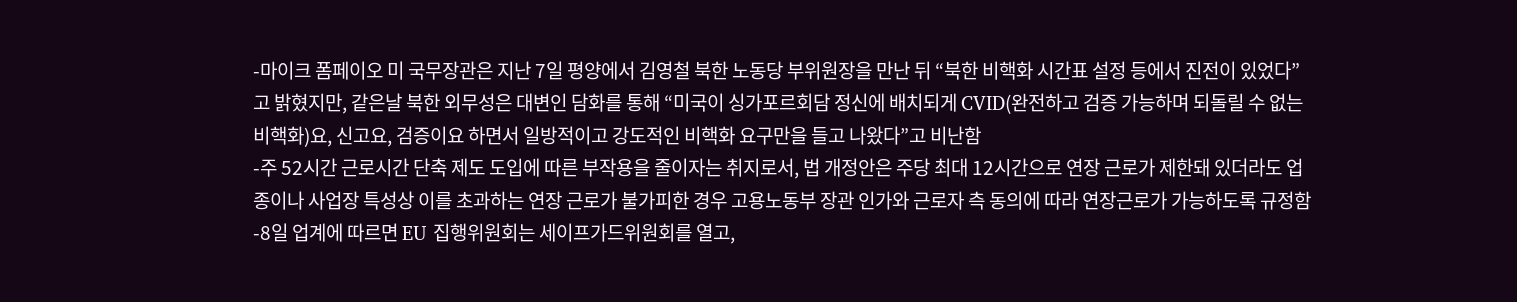-마이크 폼페이오 미 국무장관은 지난 7일 평양에서 김영철 북한 노동당 부위원장을 만난 뒤 “북한 비핵화 시간표 설정 등에서 진전이 있었다”고 밝혔지만, 같은날 북한 외무성은 대변인 담화를 통해 “미국이 싱가포르회담 정신에 배치되게 CVID(완전하고 검증 가능하며 되돌릴 수 없는 비핵화)요, 신고요, 검증이요 하면서 일방적이고 강도적인 비핵화 요구만을 들고 나왔다”고 비난함
-주 52시간 근로시간 단축 제도 도입에 따른 부작용을 줄이자는 취지로서, 법 개정안은 주당 최대 12시간으로 연장 근로가 제한돼 있더라도 업종이나 사업장 특성상 이를 초과하는 연장 근로가 불가피한 경우 고용노동부 장관 인가와 근로자 측 동의에 따라 연장근로가 가능하도록 규정함
-8일 업계에 따르면 EU 집행위원회는 세이프가드위원회를 열고,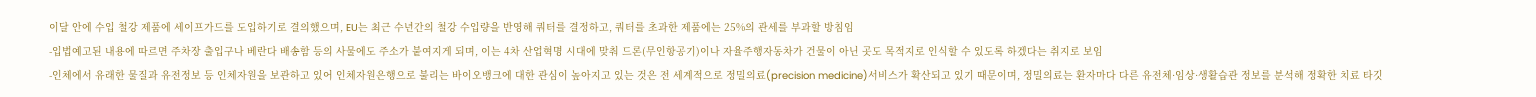이달 안에 수입 철강 제품에 세이프가드를 도입하기로 결의했으며, EU는 최근 수년간의 철강 수입량을 반영해 쿼터를 결정하고, 쿼터를 초과한 제품에는 25%의 관세를 부과할 방침임
-입법예고된 내용에 따르면 주차장 출입구나 베란다 배송함 등의 사물에도 주소가 붙여지게 되며, 이는 4차 산업혁명 시대에 맞춰 드론(무인항공기)이나 자율주행자동차가 건물이 아닌 곳도 목적지로 인식할 수 있도록 하겠다는 취지로 보임
-인체에서 유래한 물질과 유전정보 등 인체자원을 보관하고 있어 인체자원은행으로 불리는 바이오뱅크에 대한 관심이 높아지고 있는 것은 전 세계적으로 정밀의료(precision medicine)서비스가 확산되고 있기 때문이며, 정밀의료는 환자마다 다른 유전체·임상·생활습관 정보를 분석해 정확한 치료 타깃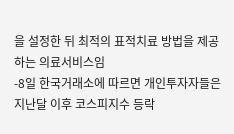을 설정한 뒤 최적의 표적치료 방법을 제공하는 의료서비스임
-8일 한국거래소에 따르면 개인투자자들은 지난달 이후 코스피지수 등락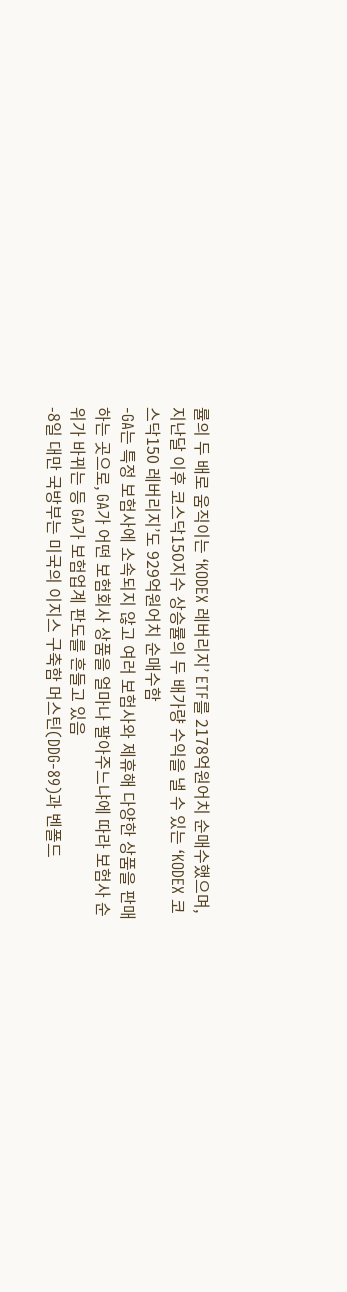률의 두 배로 움직이는 ‘KODEX 레버리지’ ETF를 2178억원어치 순매수했으며, 지난달 이후 코스닥150지수 상승률의 두 배가량 수익을 낼 수 있는 ‘KODEX 코스닥150 레버리지’도 929억원어치 순매수함
-GA는 특정 보험사에 소속되지 않고 여러 보험사와 제휴해 다양한 상품을 판매하는 곳으로, GA가 어떤 보험회사 상품을 얼마나 팔아주느냐에 따라 보험사 순위가 바뀌는 등 GA가 보험업계 판도를 흔들고 있음
-8일 대만 국방부는 미국의 이지스 구축함 머스틴(DDG-89)과 벤폴드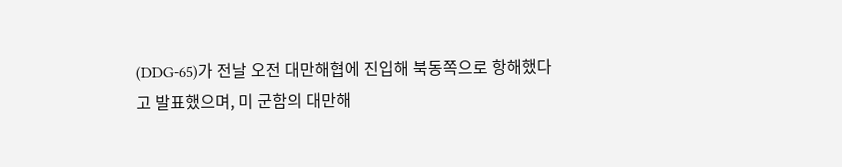(DDG-65)가 전날 오전 대만해협에 진입해 북동쪽으로 항해했다고 발표했으며, 미 군함의 대만해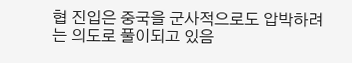협 진입은 중국을 군사적으로도 압박하려는 의도로 풀이되고 있음